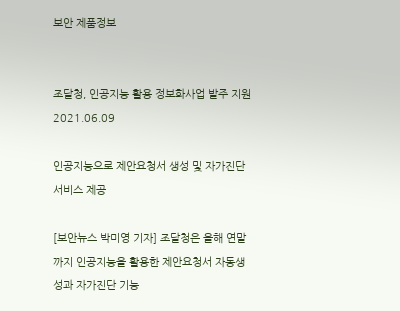보안 제품정보


조달청, 인공지능 활용 정보화사업 발주 지원 2021.06.09

인공지능으로 제안요청서 생성 및 자가진단 서비스 제공

[보안뉴스 박미영 기자] 조달청은 올해 연말까지 인공지능을 활용한 제안요청서 자동생성과 자가진단 기능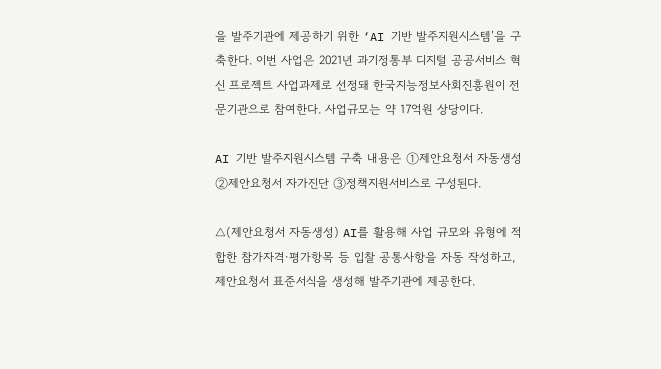을 발주기관에 제공하기 위한 ‘AI 기반 발주지원시스템’을 구축한다. 이번 사업은 2021년 과기정통부 디지털 공공서비스 혁신 프로젝트 사업과제로 선정돼 한국지능정보사회진흥원이 전문기관으로 참여한다. 사업규모는 약 17억원 상당이다.

AI 기반 발주지원시스템 구축 내용은 ①제안요청서 자동생성 ②제안요청서 자가진단 ③정책지원서비스로 구성된다.

△(제안요청서 자동생성) AI를 활용해 사업 규모와 유형에 적합한 참가자격·평가항목 등 입찰 공통사항을 자동 작성하고, 제안요청서 표준서식을 생성해 발주기관에 제공한다.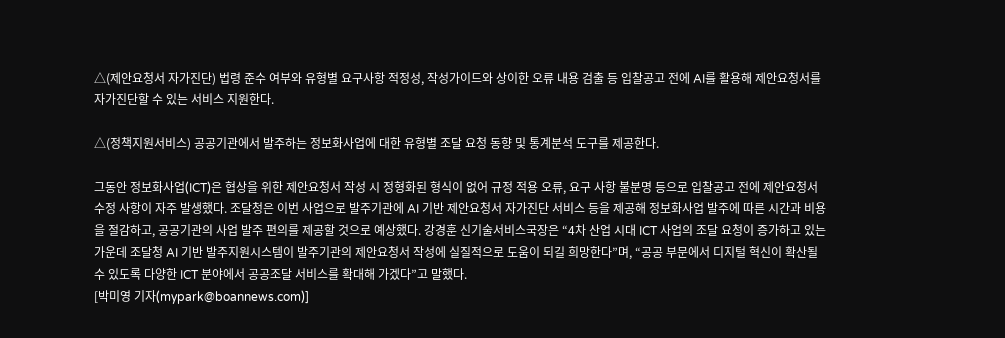△(제안요청서 자가진단) 법령 준수 여부와 유형별 요구사항 적정성, 작성가이드와 상이한 오류 내용 검출 등 입찰공고 전에 AI를 활용해 제안요청서를 자가진단할 수 있는 서비스 지원한다.

△(정책지원서비스) 공공기관에서 발주하는 정보화사업에 대한 유형별 조달 요청 동향 및 통계분석 도구를 제공한다.

그동안 정보화사업(ICT)은 협상을 위한 제안요청서 작성 시 정형화된 형식이 없어 규정 적용 오류, 요구 사항 불분명 등으로 입찰공고 전에 제안요청서 수정 사항이 자주 발생했다. 조달청은 이번 사업으로 발주기관에 AI 기반 제안요청서 자가진단 서비스 등을 제공해 정보화사업 발주에 따른 시간과 비용을 절감하고, 공공기관의 사업 발주 편의를 제공할 것으로 예상했다. 강경훈 신기술서비스국장은 “4차 산업 시대 ICT 사업의 조달 요청이 증가하고 있는 가운데 조달청 AI 기반 발주지원시스템이 발주기관의 제안요청서 작성에 실질적으로 도움이 되길 희망한다”며, “공공 부문에서 디지털 혁신이 확산될 수 있도록 다양한 ICT 분야에서 공공조달 서비스를 확대해 가겠다”고 말했다.
[박미영 기자(mypark@boannews.com)]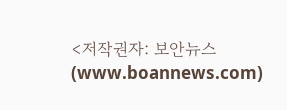<저작권자: 보안뉴스(www.boannews.com)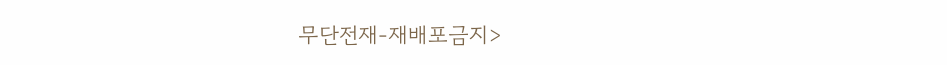무단전재-재배포금지>